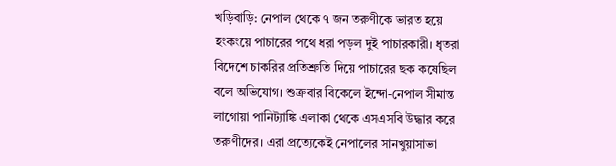খড়িবাড়ি: নেপাল থেকে ৭ জন তরুণীকে ভারত হয়ে হংকংয়ে পাচারের পথে ধরা পড়ল দুই পাচারকারী। ধৃতরা বিদেশে চাকরির প্রতিশ্রুতি দিয়ে পাচারের ছক কষেছিল বলে অভিযোগ। শুক্রবার বিকেলে ইন্দো-নেপাল সীমান্ত লাগোয়া পানিট্যাঙ্কি এলাকা থেকে এসএসবি উদ্ধার করে তরুণীদের। এরা প্রত্যেকেই নেপালের সানখুয়াসাভা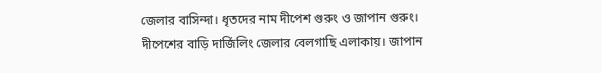জেলার বাসিন্দা। ধৃতদের নাম দীপেশ গুরুং ও জাপান গুরুং। দীপেশের বাড়ি দার্জিলিং জেলার বেলগাছি এলাকায়। জাপান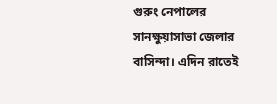গুরুং নেপালের সানক্ষুয়াসাভা জেলার বাসিন্দা। এদিন রাতেই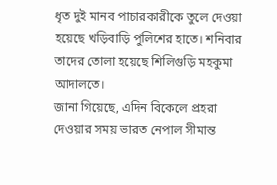ধৃত দুই মানব পাচারকারীকে তুলে দেওয়া হয়েছে খড়িবাড়ি পুলিশের হাতে। শনিবার তাদের তোলা হয়েছে শিলিগুড়ি মহকুমা আদালতে।
জানা গিয়েছে, এদিন বিকেলে প্রহরা দেওয়ার সময় ভারত নেপাল সীমান্ত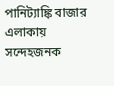পানিট্যাঙ্কি বাজার এলাকায় সন্দেহজনক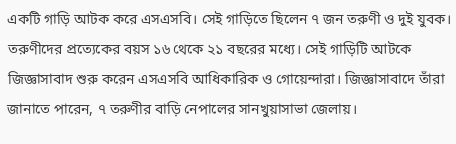একটি গাড়ি আটক করে এসএসবি। সেই গাড়িতে ছিলেন ৭ জন তরুণী ও দুই যুবক। তরুণীদের প্রত্যেকের বয়স ১৬ থেকে ২১ বছরের মধ্যে। সেই গাড়িটি আটকে জিজ্ঞাসাবাদ শুরু করেন এসএসবি আধিকারিক ও গোয়েন্দারা। জিজ্ঞাসাবাদে তাঁরা জানাতে পারেন, ৭ তরুণীর বাড়ি নেপালের সানখুয়াসাভা জেলায়।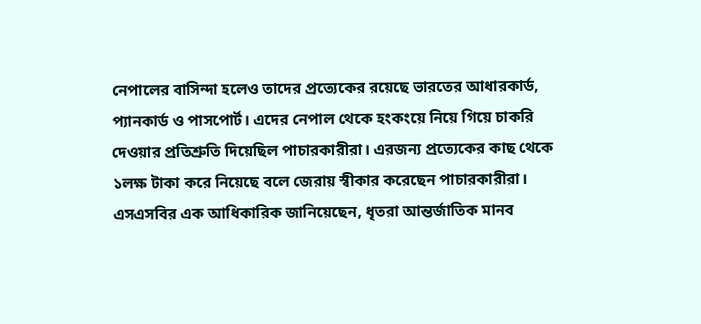নেপালের বাসিন্দা হলেও তাদের প্রত্যেকের রয়েছে ভারতের আধারকার্ড, প্যানকার্ড ও পাসপোর্ট। এদের নেপাল থেকে হংকংয়ে নিয়ে গিয়ে চাকরি দেওয়ার প্রতিশ্রুতি দিয়েছিল পাচারকারীরা। এরজন্য প্রত্যেকের কাছ থেকে ১লক্ষ টাকা করে নিয়েছে বলে জেরায় স্বীকার করেছেন পাচারকারীরা।
এসএসবির এক আধিকারিক জানিয়েছেন, ধৃতরা আন্তর্জাতিক মানব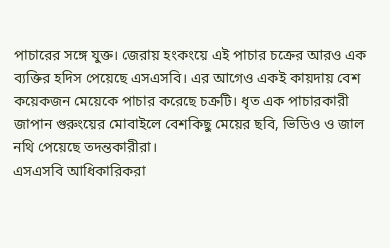পাচারের সঙ্গে যুক্ত। জেরায় হংকংয়ে এই পাচার চক্রের আরও এক ব্যক্তির হদিস পেয়েছে এসএসবি। এর আগেও একই কায়দায় বেশ কয়েকজন মেয়েকে পাচার করেছে চক্রটি। ধৃত এক পাচারকারী জাপান গুরুংয়ের মোবাইলে বেশকিছু মেয়ের ছবি, ভিডিও ও জাল নথি পেয়েছে তদন্তকারীরা।
এসএসবি আধিকারিকরা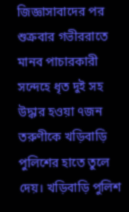জিজ্ঞাসাবাদের পর শুক্রবার গভীররাতে মানব পাচারকারী সন্দেহে ধৃত দুই সহ উদ্ধার হওয়া ৭জন তরুণীকে খড়িবাড়ি পুলিশের হাতে তুলে দেয়। খড়িবাড়ি পুলিশ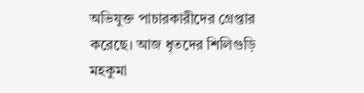অভিযুক্ত পাচারকারীদের গ্রেপ্তার করেছে। আজ ধৃতদের শিলিগুড়ি মহকুমা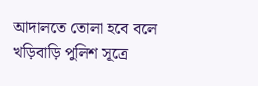আদালতে তোলা হবে বলে খড়িবাড়ি পুলিশ সূত্রে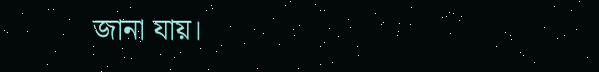জানা যায়।